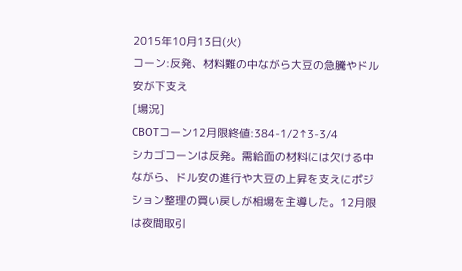2015年10月13日(火)
コーン:反発、材料難の中ながら大豆の急騰やドル安が下支え
[場況]
CBOTコーン12月限終値:384-1/2↑3-3/4
シカゴコーンは反発。需給面の材料には欠ける中ながら、ドル安の進行や大豆の上昇を支えにポジション整理の買い戻しが相場を主導した。12月限は夜間取引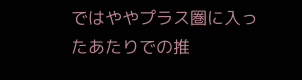ではややプラス圏に入ったあたりでの推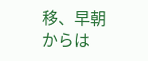移、早朝からは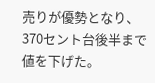売りが優勢となり、370セント台後半まで値を下げた。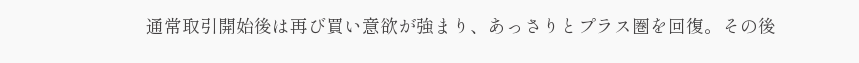通常取引開始後は再び買い意欲が強まり、あっさりとプラス圏を回復。その後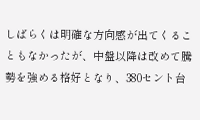しばらくは明確な方向感が出てくることもなかったが、中盤以降は改めて騰勢を強める格好となり、380セント台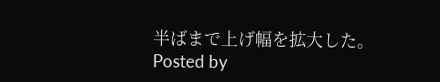半ばまで上げ幅を拡大した。
Posted by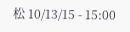松 10/13/15 - 15:00